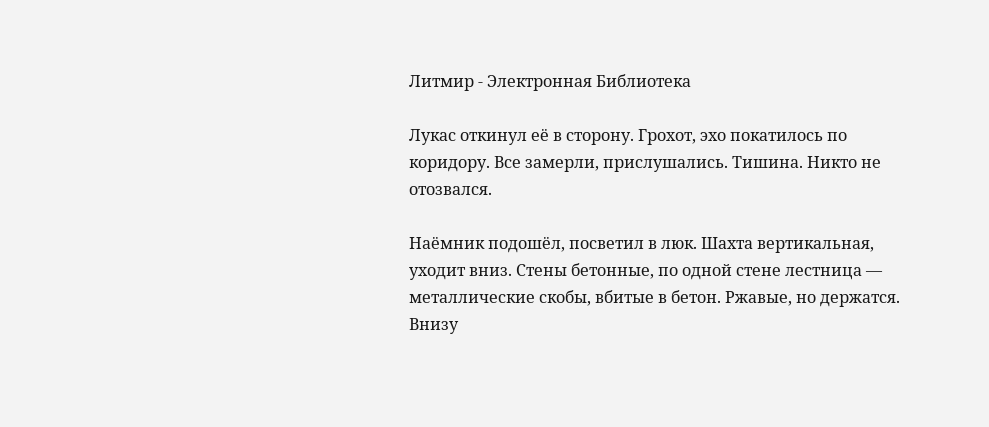Литмир - Электронная Библиотека

Лукас откинул её в сторону. Грохот, эхо покатилось по коридору. Все замерли, прислушались. Тишина. Никто не отозвался.

Наёмник подошёл, посветил в люк. Шахта вертикальная, уходит вниз. Стены бетонные, по одной стене лестница — металлические скобы, вбитые в бетон. Ржавые, но держатся. Внизу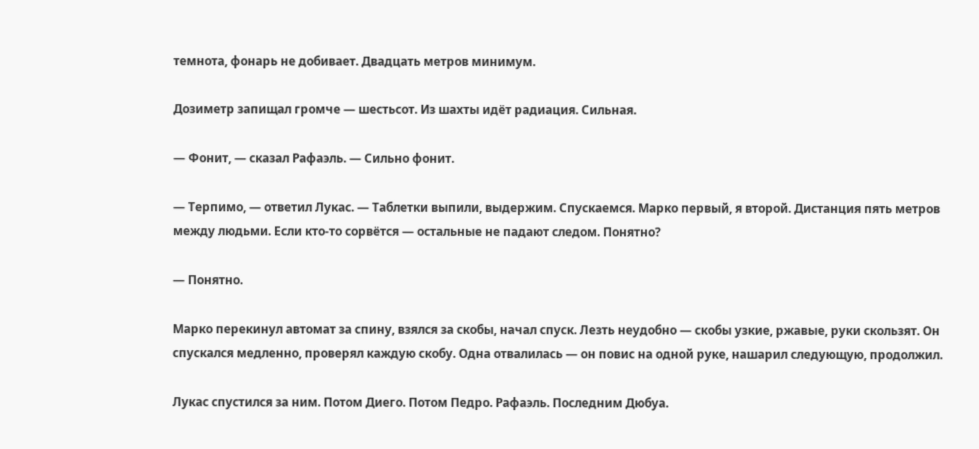темнота, фонарь не добивает. Двадцать метров минимум.

Дозиметр запищал громче — шестьсот. Из шахты идёт радиация. Сильная.

— Фонит, — сказал Рафаэль. — Сильно фонит.

— Терпимо, — ответил Лукас. — Таблетки выпили, выдержим. Спускаемся. Марко первый, я второй. Дистанция пять метров между людьми. Если кто-то сорвётся — остальные не падают следом. Понятно?

— Понятно.

Марко перекинул автомат за спину, взялся за скобы, начал спуск. Лезть неудобно — скобы узкие, ржавые, руки скользят. Он спускался медленно, проверял каждую скобу. Одна отвалилась — он повис на одной руке, нашарил следующую, продолжил.

Лукас спустился за ним. Потом Диего. Потом Педро. Рафаэль. Последним Дюбуа.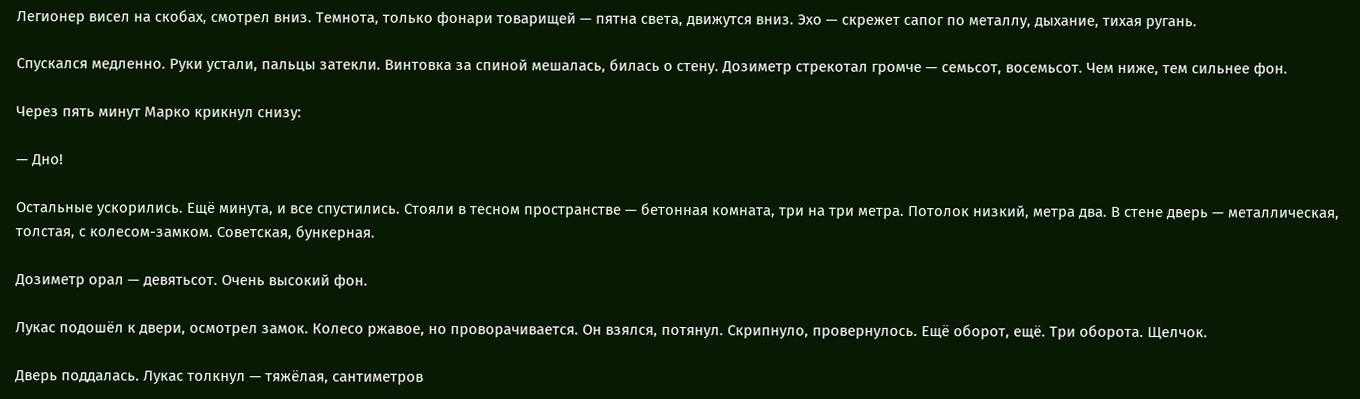Легионер висел на скобах, смотрел вниз. Темнота, только фонари товарищей — пятна света, движутся вниз. Эхо — скрежет сапог по металлу, дыхание, тихая ругань.

Спускался медленно. Руки устали, пальцы затекли. Винтовка за спиной мешалась, билась о стену. Дозиметр стрекотал громче — семьсот, восемьсот. Чем ниже, тем сильнее фон.

Через пять минут Марко крикнул снизу:

— Дно!

Остальные ускорились. Ещё минута, и все спустились. Стояли в тесном пространстве — бетонная комната, три на три метра. Потолок низкий, метра два. В стене дверь — металлическая, толстая, с колесом-замком. Советская, бункерная.

Дозиметр орал — девятьсот. Очень высокий фон.

Лукас подошёл к двери, осмотрел замок. Колесо ржавое, но проворачивается. Он взялся, потянул. Скрипнуло, провернулось. Ещё оборот, ещё. Три оборота. Щелчок.

Дверь поддалась. Лукас толкнул — тяжёлая, сантиметров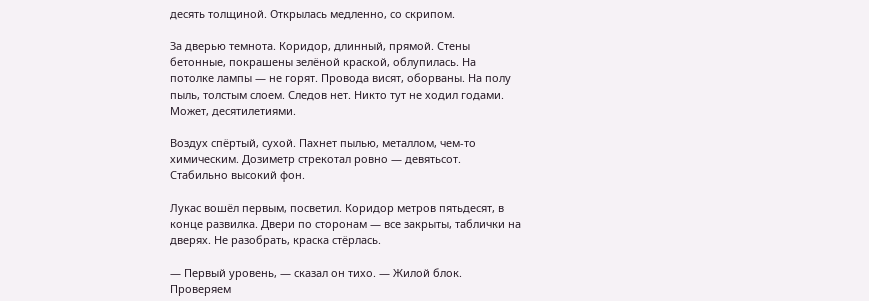десять толщиной. Открылась медленно, со скрипом.

За дверью темнота. Коридор, длинный, прямой. Стены бетонные, покрашены зелёной краской, облупилась. На потолке лампы — не горят. Провода висят, оборваны. На полу пыль, толстым слоем. Следов нет. Никто тут не ходил годами. Может, десятилетиями.

Воздух спёртый, сухой. Пахнет пылью, металлом, чем-то химическим. Дозиметр стрекотал ровно — девятьсот. Стабильно высокий фон.

Лукас вошёл первым, посветил. Коридор метров пятьдесят, в конце развилка. Двери по сторонам — все закрыты, таблички на дверях. Не разобрать, краска стёрлась.

— Первый уровень, — сказал он тихо. — Жилой блок. Проверяем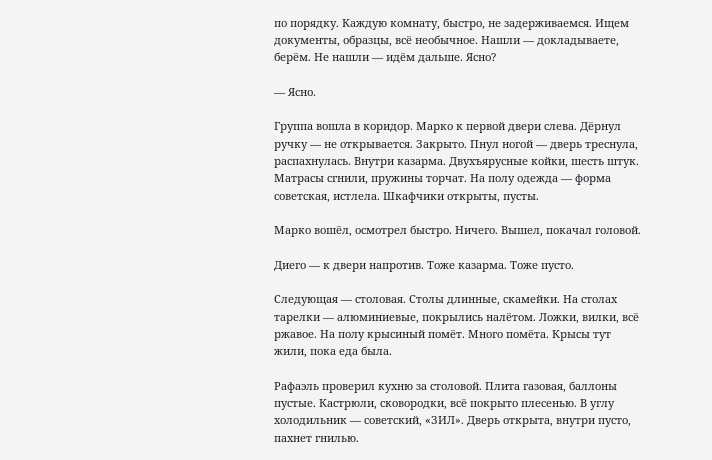по порядку. Каждую комнату, быстро, не задерживаемся. Ищем документы, образцы, всё необычное. Нашли — докладываете, берём. Не нашли — идём дальше. Ясно?

— Ясно.

Группа вошла в коридор. Марко к первой двери слева. Дёрнул ручку — не открывается. Закрыто. Пнул ногой — дверь треснула, распахнулась. Внутри казарма. Двухъярусные койки, шесть штук. Матрасы сгнили, пружины торчат. На полу одежда — форма советская, истлела. Шкафчики открыты, пусты.

Марко вошёл, осмотрел быстро. Ничего. Вышел, покачал головой.

Диего — к двери напротив. Тоже казарма. Тоже пусто.

Следующая — столовая. Столы длинные, скамейки. На столах тарелки — алюминиевые, покрылись налётом. Ложки, вилки, всё ржавое. На полу крысиный помёт. Много помёта. Крысы тут жили, пока еда была.

Рафаэль проверил кухню за столовой. Плита газовая, баллоны пустые. Кастрюли, сковородки, всё покрыто плесенью. В углу холодильник — советский, «ЗИЛ». Дверь открыта, внутри пусто, пахнет гнилью.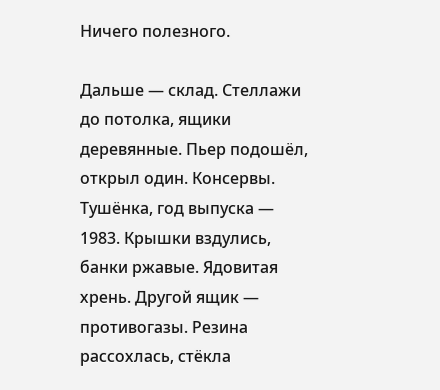Ничего полезного.

Дальше — склад. Стеллажи до потолка, ящики деревянные. Пьер подошёл, открыл один. Консервы. Тушёнка, год выпуска — 1983. Крышки вздулись, банки ржавые. Ядовитая хрень. Другой ящик — противогазы. Резина рассохлась, стёкла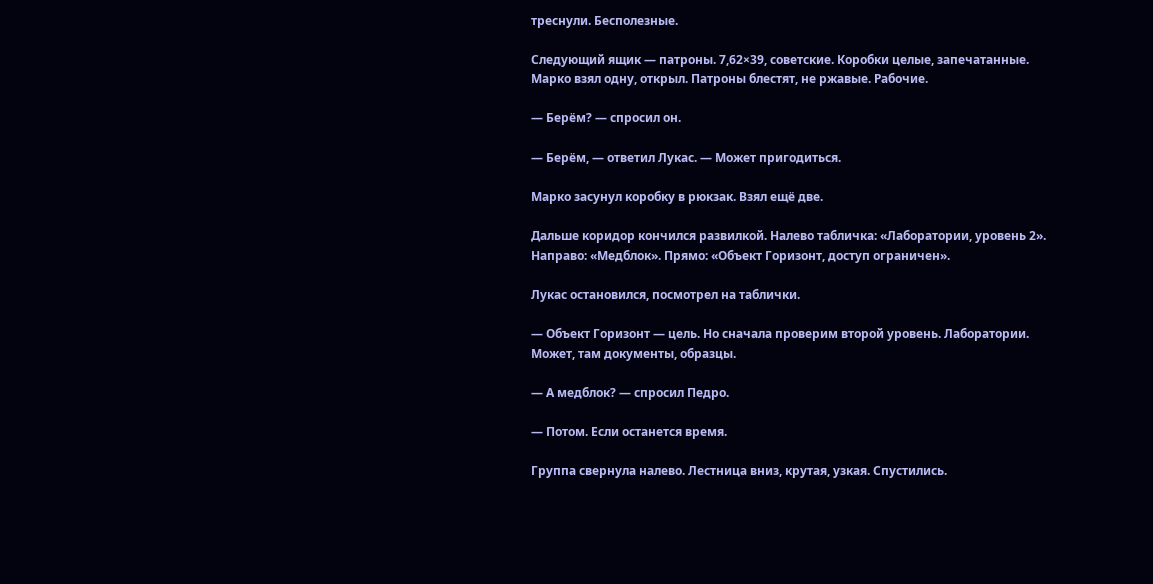треснули. Бесполезные.

Следующий ящик — патроны. 7,62×39, советские. Коробки целые, запечатанные. Марко взял одну, открыл. Патроны блестят, не ржавые. Рабочие.

— Берём? — спросил он.

— Берём, — ответил Лукас. — Может пригодиться.

Марко засунул коробку в рюкзак. Взял ещё две.

Дальше коридор кончился развилкой. Налево табличка: «Лаборатории, уровень 2». Направо: «Медблок». Прямо: «Объект Горизонт, доступ ограничен».

Лукас остановился, посмотрел на таблички.

— Объект Горизонт — цель. Но сначала проверим второй уровень. Лаборатории. Может, там документы, образцы.

— А медблок? — спросил Педро.

— Потом. Если останется время.

Группа свернула налево. Лестница вниз, крутая, узкая. Спустились.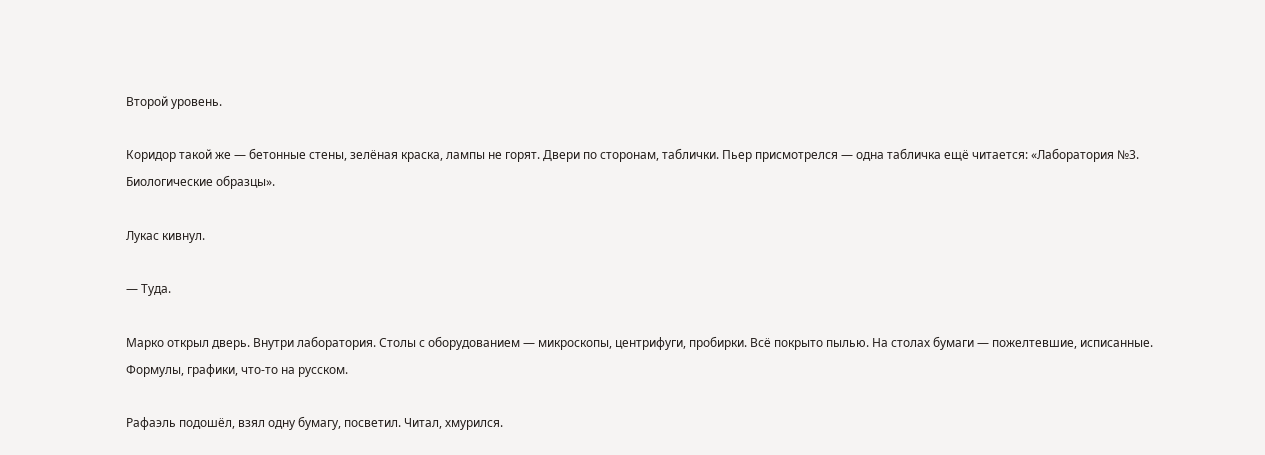Второй уровень.

Коридор такой же — бетонные стены, зелёная краска, лампы не горят. Двери по сторонам, таблички. Пьер присмотрелся — одна табличка ещё читается: «Лаборатория №3. Биологические образцы».

Лукас кивнул.

— Туда.

Марко открыл дверь. Внутри лаборатория. Столы с оборудованием — микроскопы, центрифуги, пробирки. Всё покрыто пылью. На столах бумаги — пожелтевшие, исписанные. Формулы, графики, что-то на русском.

Рафаэль подошёл, взял одну бумагу, посветил. Читал, хмурился.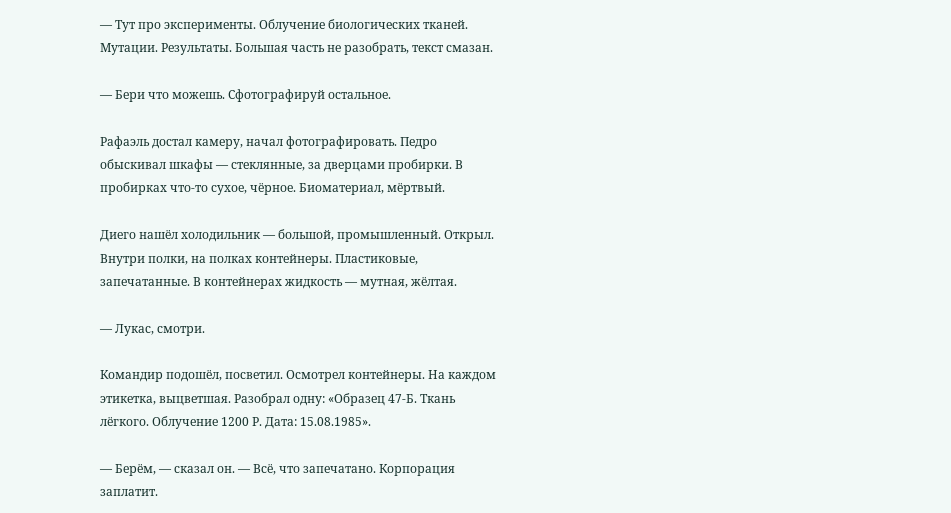— Тут про эксперименты. Облучение биологических тканей. Мутации. Результаты. Большая часть не разобрать, текст смазан.

— Бери что можешь. Сфотографируй остальное.

Рафаэль достал камеру, начал фотографировать. Педро обыскивал шкафы — стеклянные, за дверцами пробирки. В пробирках что-то сухое, чёрное. Биоматериал, мёртвый.

Диего нашёл холодильник — большой, промышленный. Открыл. Внутри полки, на полках контейнеры. Пластиковые, запечатанные. В контейнерах жидкость — мутная, жёлтая.

— Лукас, смотри.

Командир подошёл, посветил. Осмотрел контейнеры. На каждом этикетка, выцветшая. Разобрал одну: «Образец 47-Б. Ткань лёгкого. Облучение 1200 Р. Дата: 15.08.1985».

— Берём, — сказал он. — Всё, что запечатано. Корпорация заплатит.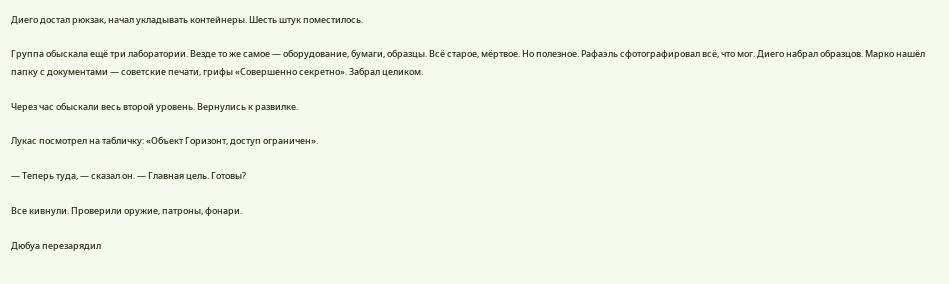Диего достал рюкзак, начал укладывать контейнеры. Шесть штук поместилось.

Группа обыскала ещё три лаборатории. Везде то же самое — оборудование, бумаги, образцы. Всё старое, мёртвое. Но полезное. Рафаэль сфотографировал всё, что мог. Диего набрал образцов. Марко нашёл папку с документами — советские печати, грифы «Совершенно секретно». Забрал целиком.

Через час обыскали весь второй уровень. Вернулись к развилке.

Лукас посмотрел на табличку: «Объект Горизонт, доступ ограничен».

— Теперь туда, — сказал он. — Главная цель. Готовы?

Все кивнули. Проверили оружие, патроны, фонари.

Дюбуа перезарядил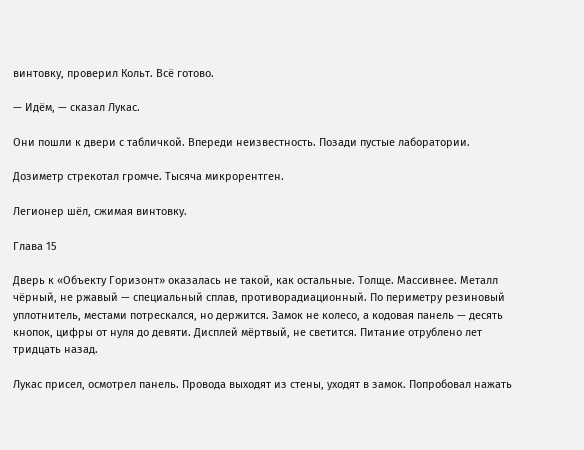винтовку, проверил Кольт. Всё готово.

— Идём, — сказал Лукас.

Они пошли к двери с табличкой. Впереди неизвестность. Позади пустые лаборатории.

Дозиметр стрекотал громче. Тысяча микрорентген.

Легионер шёл, сжимая винтовку.

Глава 15

Дверь к «Объекту Горизонт» оказалась не такой, как остальные. Толще. Массивнее. Металл чёрный, не ржавый — специальный сплав, противорадиационный. По периметру резиновый уплотнитель, местами потрескался, но держится. Замок не колесо, а кодовая панель — десять кнопок, цифры от нуля до девяти. Дисплей мёртвый, не светится. Питание отрублено лет тридцать назад.

Лукас присел, осмотрел панель. Провода выходят из стены, уходят в замок. Попробовал нажать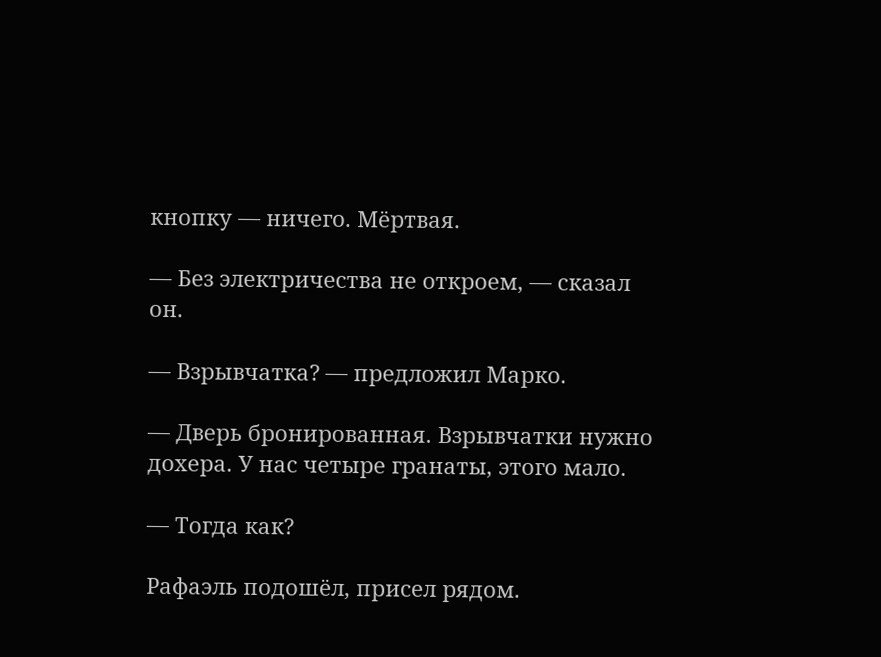кнопку — ничего. Мёртвая.

— Без электричества не откроем, — сказал он.

— Взрывчатка? — предложил Марко.

— Дверь бронированная. Взрывчатки нужно дохера. У нас четыре гранаты, этого мало.

— Тогда как?

Рафаэль подошёл, присел рядом.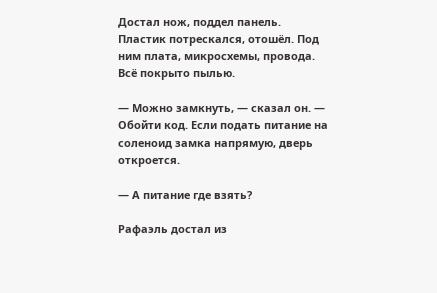Достал нож, поддел панель. Пластик потрескался, отошёл. Под ним плата, микросхемы, провода. Всё покрыто пылью.

— Можно замкнуть, — сказал он. — Обойти код. Если подать питание на соленоид замка напрямую, дверь откроется.

— А питание где взять?

Рафаэль достал из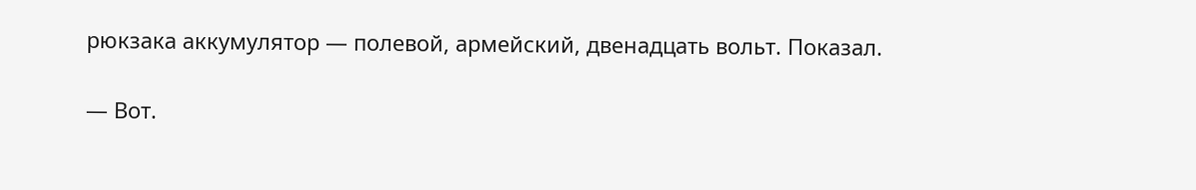рюкзака аккумулятор — полевой, армейский, двенадцать вольт. Показал.

— Вот.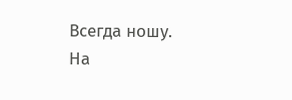Всегда ношу. На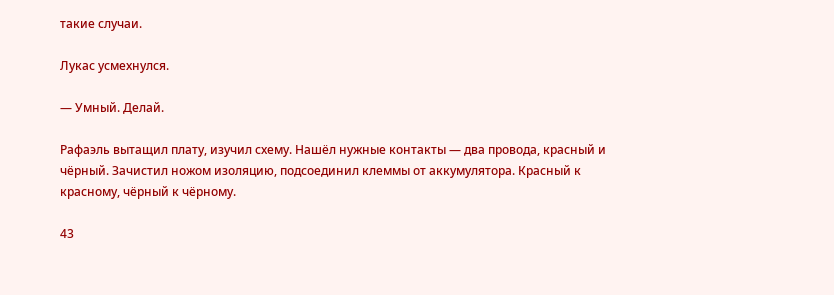такие случаи.

Лукас усмехнулся.

— Умный. Делай.

Рафаэль вытащил плату, изучил схему. Нашёл нужные контакты — два провода, красный и чёрный. Зачистил ножом изоляцию, подсоединил клеммы от аккумулятора. Красный к красному, чёрный к чёрному.

43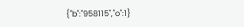{"b":"958115","o":1}